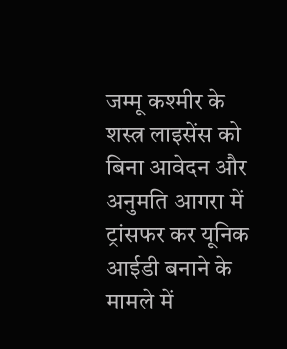जम्मू कश्मीर के शस्त्र लाइसेंस को बिना आवेदन और अनुमति आगरा में ट्रांसफर कर यूनिक आईडी बनाने के मामले में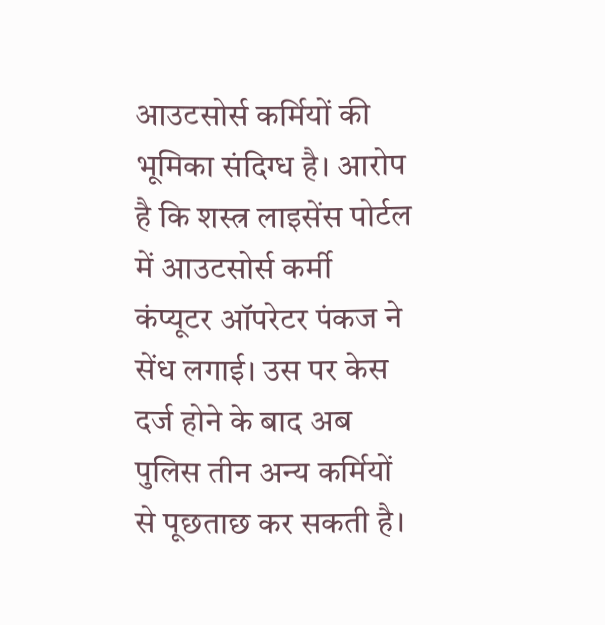आउटसोर्स कर्मियों की भूमिका संदिग्ध है। आरोप है कि शस्त्र लाइसेंस पोर्टल में आउटसोर्स कर्मी कंप्यूटर ऑपरेटर पंकज ने सेंध लगाई। उस पर केस दर्ज होने के बाद अब पुलिस तीन अन्य कर्मियों से पूछताछ कर सकती है।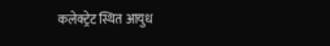कलेक्ट्रेट स्थित आयुध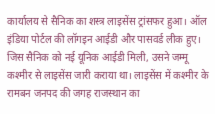कार्यालय से सैनिक का शस्त्र लाइसेंस ट्रांसफर हुआ। ऑल इंडिया पोर्टल की लॉगइन आईडी और पासवर्ड लीक हुए। जिस सैनिक को नई यूनिक आईडी मिली, उसने जम्मू कश्मीर से लाइसेंस जारी कराया था। लाइसेंस में कश्मीर के रामबन जनपद की जगह राजस्थान का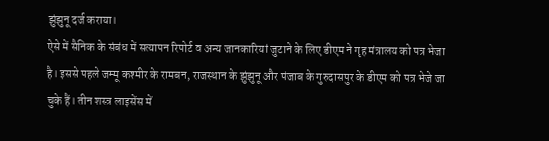झुंझुनू दर्ज कराया।
ऐसे में सैनिक के संबंध में सत्यापन रिपोर्ट व अन्य जानकारियां जुटाने के लिए डीएम ने गृह मंत्रालय को पत्र भेजा है। इससे पहले जम्मू कश्मीर के रामबन, राजस्थान के झुंझुनू और पंजाब के गुरुदासपुर के डीएम को पत्र भेजे जा चुके हैं। तीन शस्त्र लाइसेंस में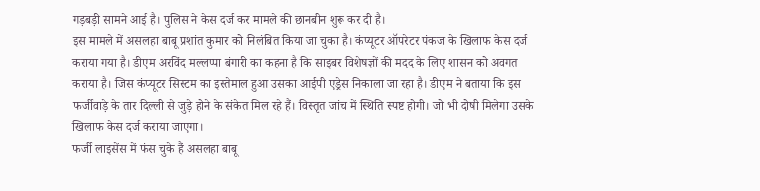गड़बड़ी सामने आई है। पुलिस ने केस दर्ज कर मामले की छानबीन शुरू कर दी है।
इस मामले में असलहा बाबू प्रशांत कुमार को निलंबित किया जा चुका है। कंप्यूटर ऑपरेटर पंकज के खिलाफ केस दर्ज कराया गया है। डीएम अरविंद मल्लप्पा बंगारी का कहना है कि साइबर विशेषज्ञों की मदद के लिए शासन को अवगत कराया है। जिस कंप्यूटर सिस्टम का इस्तेमाल हुआ उसका आईपी एड्रेस निकाला जा रहा है। डीएम ने बताया कि इस फर्जीवाड़े के तार दिल्ली से जुड़े होने के संकेत मिल रहे हैं। विस्तृत जांच में स्थिति स्पष्ट होगी। जो भी दोषी मिलेगा उसके खिलाफ केस दर्ज कराया जाएगा।
फर्जी लाइसेंस में फंस चुके हैं असलहा बाबू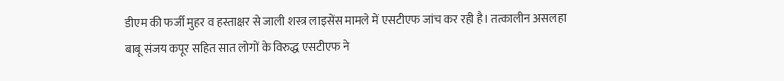डीएम की फर्जी मुहर व हस्ताक्षर से जाली शस्त्र लाइसेंस मामले में एसटीएफ जांच कर रही है। तत्कालीन असलहा बाबू संजय कपूर सहित सात लोगों के विरुद्ध एसटीएफ ने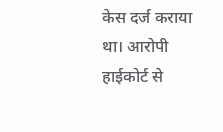केस दर्ज कराया था। आरोपी हाईकोर्ट से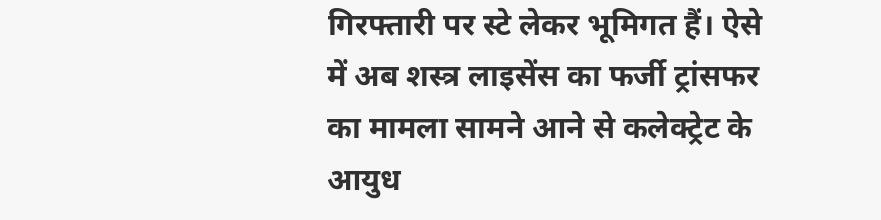गिरफ्तारी पर स्टे लेकर भूमिगत हैं। ऐसे में अब शस्त्र लाइसेंस का फर्जी ट्रांसफर का मामला सामने आने से कलेक्ट्रेट के आयुध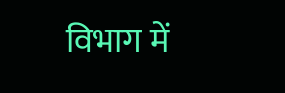विभाग में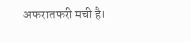अफरातफरी मची है।